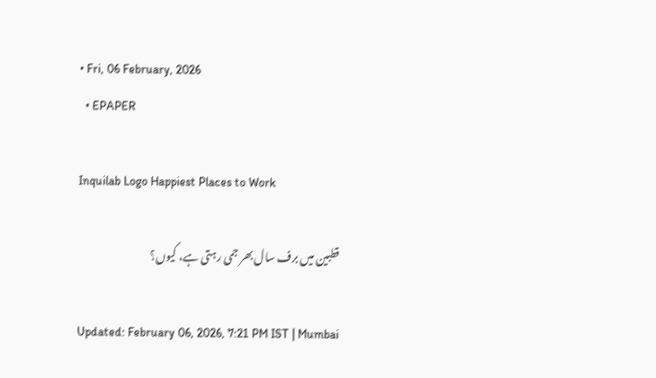• Fri, 06 February, 2026
  • EPAPER

Inquilab Logo Happiest Places to Work

قطبین میں برف سال بھر جمی رہتی ہے، کیوں؟

Updated: February 06, 2026, 7:21 PM IST | Mumbai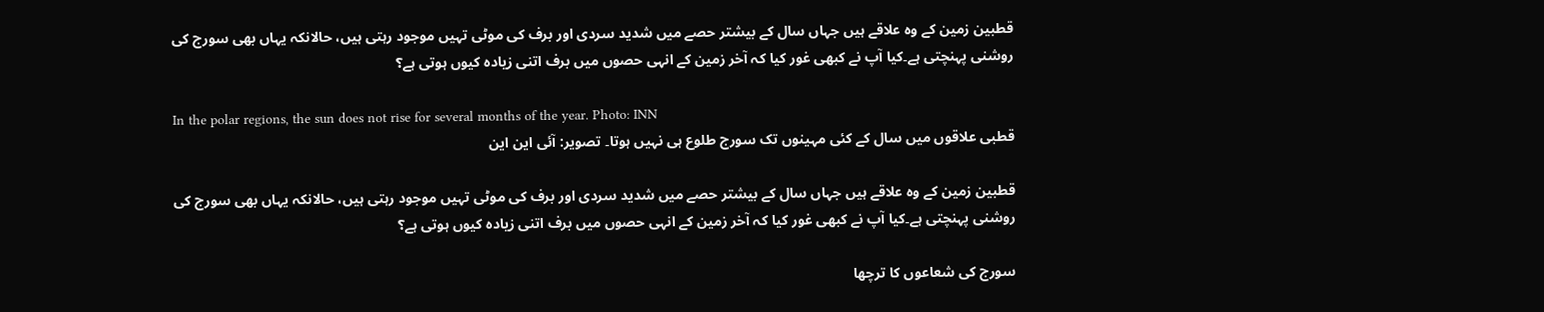قطبین زمین کے وہ علاقے ہیں جہاں سال کے بیشتر حصے میں شدید سردی اور برف کی موٹی تہیں موجود رہتی ہیں، حالانکہ یہاں بھی سورج کی روشنی پہنچتی ہے۔کیا آپ نے کبھی غور کیا کہ آخر زمین کے انہی حصوں میں برف اتنی زیادہ کیوں ہوتی ہے؟

In the polar regions, the sun does not rise for several months of the year. Photo: INN
قطبی علاقوں میں سال کے کئی مہینوں تک سورج طلوع ہی نہیں ہوتا۔ تصویر: آئی این این

قطبین زمین کے وہ علاقے ہیں جہاں سال کے بیشتر حصے میں شدید سردی اور برف کی موٹی تہیں موجود رہتی ہیں، حالانکہ یہاں بھی سورج کی روشنی پہنچتی ہے۔کیا آپ نے کبھی غور کیا کہ آخر زمین کے انہی حصوں میں برف اتنی زیادہ کیوں ہوتی ہے؟

سورج کی شعاعوں کا ترچھا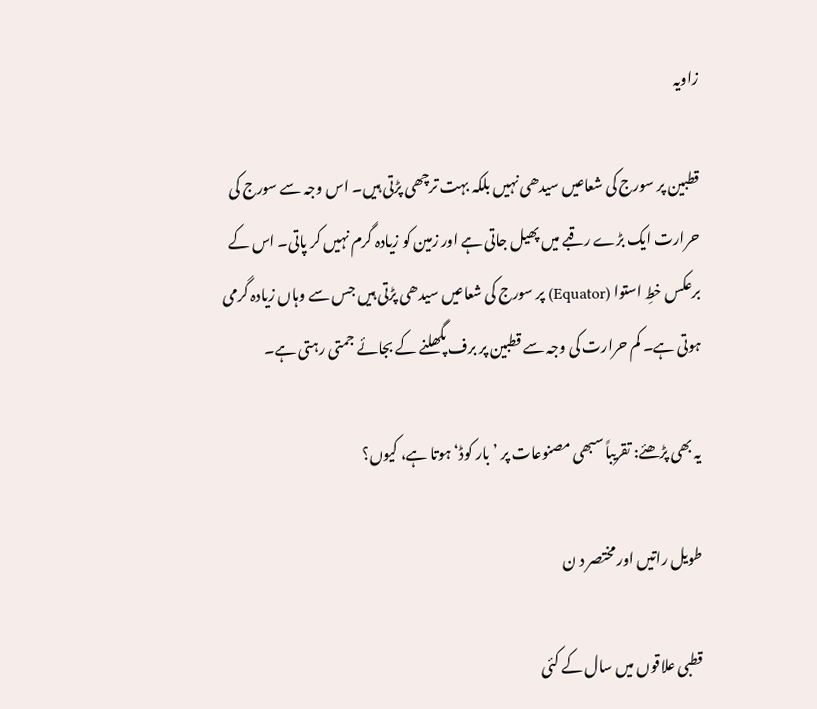زاویہ

قطبین پر سورج کی شعاعیں سیدھی نہیں بلکہ بہت ترچھی پڑتی ہیں۔ اس وجہ سے سورج کی حرارت ایک بڑے رقبے میں پھیل جاتی ہے اور زمین کو زیادہ گرم نہیں کر پاتی۔ اس کے برعکس خطِ استوا (Equator) پر سورج کی شعاعیں سیدھی پڑتی ہیں جس سے وہاں زیادہ گرمی ہوتی ہے۔ کم حرارت کی وجہ سے قطبین پر برف پگھلنے کے بجائے جمتی رہتی ہے۔

یہ بھی پڑھئے: تقریباً سبھی مصنوعات پر ’بار کوڈ‘ ہوتا ہے، کیوں؟

طویل راتیں اور مختصر د ن

قطبی علاقوں میں سال کے کئی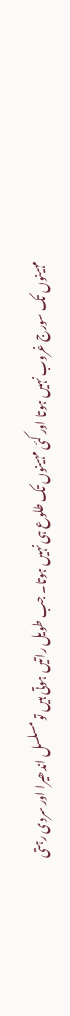مہینوں تک سورج غروب نہیں ہوتا اور کئی مہینوں تک طلوع ہی نہیں ہوتا۔ جب طویل راتیں ہوتی ہیں تو مسلسل اندھیرا اور سردی رہتی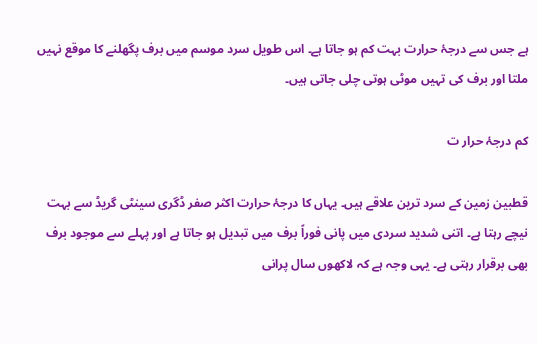ہے جس سے درجۂ حرارت بہت کم ہو جاتا ہے۔ اس طویل سرد موسم میں برف پگھلنے کا موقع نہیں ملتا اور برف کی تہیں موٹی ہوتی چلی جاتی ہیں۔

کم درجۂ حرار ت

قطبین زمین کے سرد ترین علاقے ہیں۔ یہاں کا درجۂ حرارت اکثر صفر ڈگری سینٹی گریڈ سے بہت نیچے رہتا ہے۔ اتنی شدید سردی میں پانی فوراً برف میں تبدیل ہو جاتا ہے اور پہلے سے موجود برف بھی برقرار رہتی ہے۔ یہی وجہ ہے کہ لاکھوں سال پرانی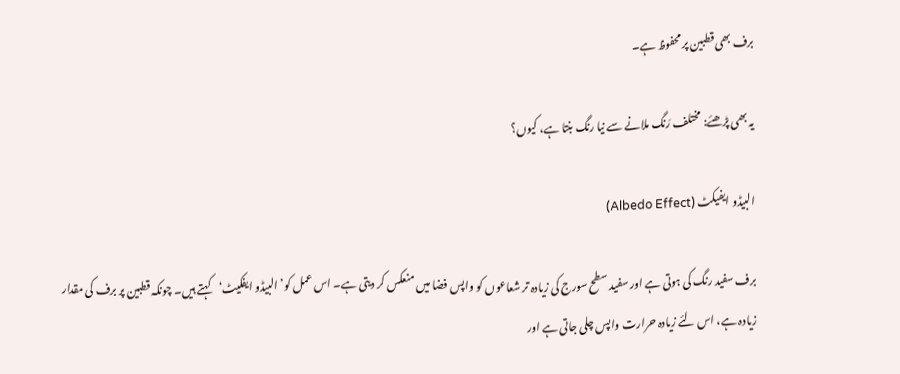برف بھی قطبین پر محفوظ ہے۔

یہ بھی پڑھئے: مختلف رَنگ ملانے سے نیا رنگ بنتا ہے، کیوں؟

البیڈو ایفیکٹ (Albedo Effect)

برف سفید رنگ کی ہوتی ہے اور سفید سطح سورج کی زیادہ تر شعاعوں کو واپس فضا میں منعکس کر دیتی ہے۔ اس عمل کو’ البیڈو ایفکیٹ‘کہتے ہیں۔ چونکہ قطبین پر برف کی مقدار زیادہ ہے، اس لئے زیادہ حرارت واپس چلی جاتی ہے اور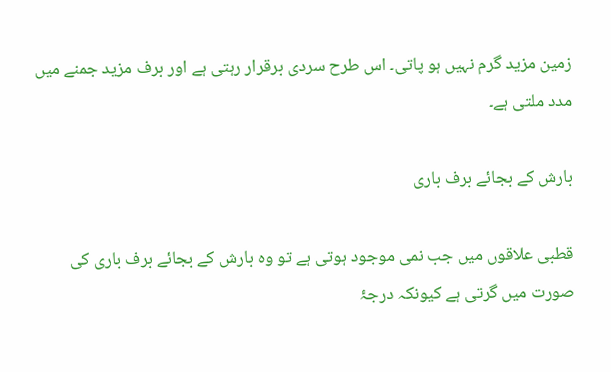زمین مزید گرم نہیں ہو پاتی۔ اس طرح سردی برقرار رہتی ہے اور برف مزید جمنے میں مدد ملتی ہے۔

بارش کے بجائے برف باری

قطبی علاقوں میں جب نمی موجود ہوتی ہے تو وہ بارش کے بجائے برف باری کی صورت میں گرتی ہے کیونکہ درجۂ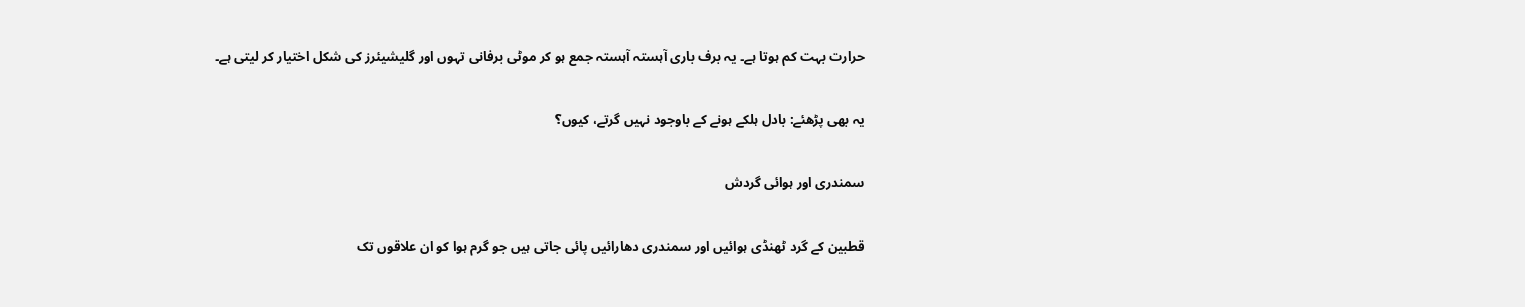حرارت بہت کم ہوتا ہے۔ یہ برف باری آہستہ آہستہ جمع ہو کر موٹی برفانی تہوں اور گلیشیئرز کی شکل اختیار کر لیتی ہے۔

یہ بھی پڑھئے: بادل ہلکے ہونے کے باوجود نہیں گرتے، کیوں؟

سمندری اور ہوائی گردش

قطبین کے گرد ٹھنڈی ہوائیں اور سمندری دھارائیں پائی جاتی ہیں جو گرم ہوا کو ان علاقوں تک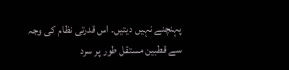پہنچنے نہیں دیتیں۔ اس قدرتی نظام کی وجہ سے قطبین مستقل طور پر سرد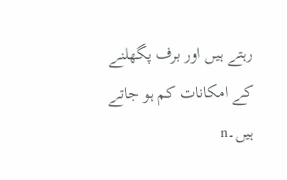رہتے ہیں اور برف پگھلنے کے امکانات کم ہو جاتے ہیں۔n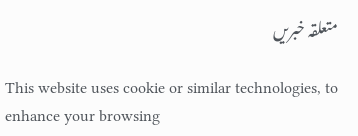متعلقہ خبریں

This website uses cookie or similar technologies, to enhance your browsing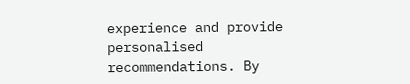experience and provide personalised recommendations. By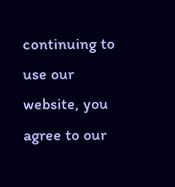continuing to use our website, you agree to our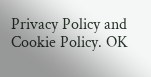Privacy Policy and Cookie Policy. OK